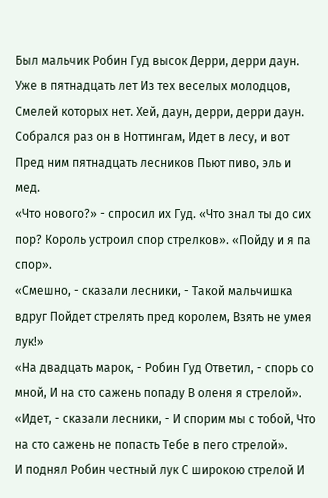Был мальчик Робин Гуд высок Дерри, дерри даун. Уже в пятнадцать лет Из тех веселых молодцов, Смелей которых нет. Хей, даун, дерри, дерри даун.
Собрался раз он в Ноттингам, Идет в лесу, и вот Пред ним пятнадцать лесников Пьют пиво, эль и мед.
«Что нового?» - спросил их Гуд. «Что знал ты до сих пор? Король устроил спор стрелков». «Пойду и я па спор».
«Смешно, - сказали лесники, - Такой мальчишка вдруг Пойдет стрелять пред королем, Взять не умея лук!»
«На двадцать марок, - Робин Гуд Ответил, - спорь со мной, И на сто сажень попаду В оленя я стрелой».
«Идет, - сказали лесники, - И спорим мы с тобой, Что на сто сажень не попасть Тебе в пего стрелой».
И поднял Робин честный лук С широкою стрелой И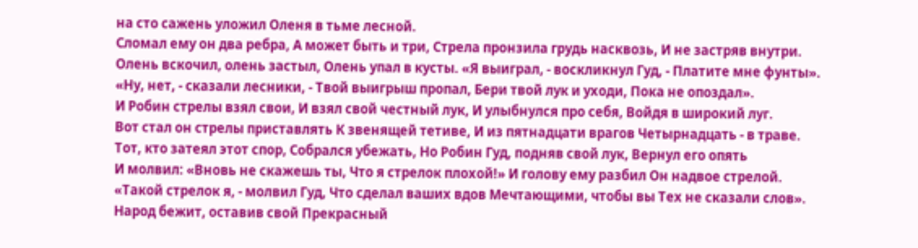на сто сажень уложил Оленя в тьме лесной.
Сломал ему он два ребра, А может быть и три, Стрела пронзила грудь насквозь, И не застряв внутри.
Олень вскочил, олень застыл, Олень упал в кусты. «Я выиграл, - воскликнул Гуд, - Платите мне фунты».
«Ну, нет, - сказали лесники, - Твой выигрыш пропал, Бери твой лук и уходи, Пока не опоздал».
И Робин стрелы взял свои, И взял свой честный лук, И улыбнулся про себя, Войдя в широкий луг.
Вот стал он стрелы приставлять К звенящей тетиве, И из пятнадцати врагов Четырнадцать - в траве.
Тот, кто затеял этот спор, Собрался убежать, Но Робин Гуд, подняв свой лук, Вернул его опять
И молвил: «Вновь не скажешь ты, Что я стрелок плохой!» И голову ему разбил Он надвое стрелой.
«Такой стрелок я, - молвил Гуд, Что сделал ваших вдов Мечтающими, чтобы вы Тех не сказали слов».
Народ бежит, оставив свой Прекрасный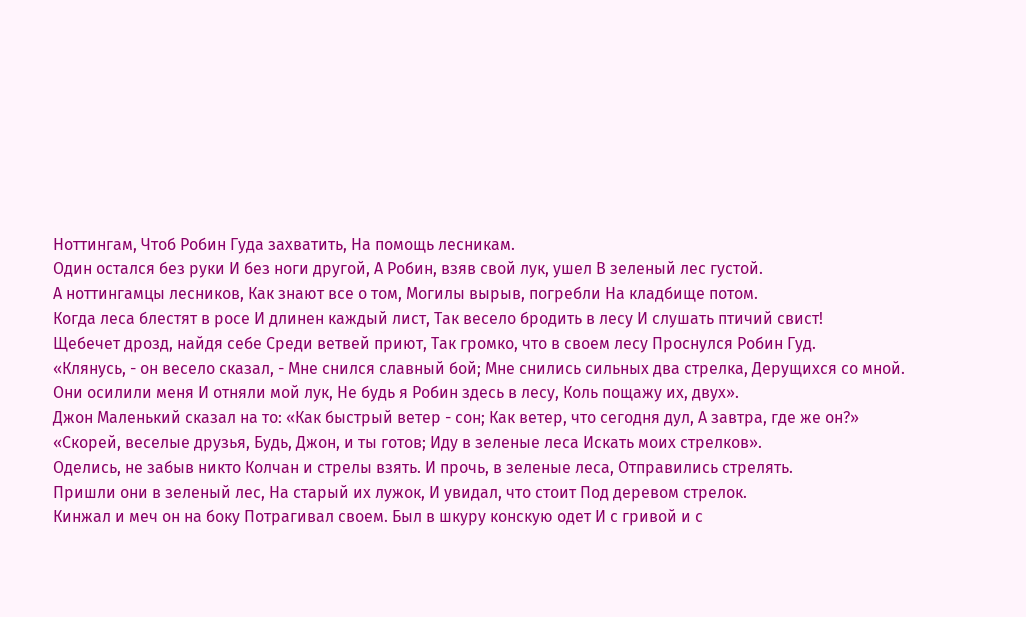Ноттингам, Чтоб Робин Гуда захватить, На помощь лесникам.
Один остался без руки И без ноги другой, А Робин, взяв свой лук, ушел В зеленый лес густой.
А ноттингамцы лесников, Как знают все о том, Могилы вырыв, погребли На кладбище потом.
Когда леса блестят в росе И длинен каждый лист, Так весело бродить в лесу И слушать птичий свист!
Щебечет дрозд, найдя себе Среди ветвей приют, Так громко, что в своем лесу Проснулся Робин Гуд.
«Клянусь, - он весело сказал, - Мне снился славный бой; Мне снились сильных два стрелка, Дерущихся со мной.
Они осилили меня И отняли мой лук, Не будь я Робин здесь в лесу, Коль пощажу их, двух».
Джон Маленький сказал на то: «Как быстрый ветер - сон; Как ветер, что сегодня дул, А завтра, где же он?»
«Скорей, веселые друзья, Будь, Джон, и ты готов; Иду в зеленые леса Искать моих стрелков».
Оделись, не забыв никто Колчан и стрелы взять. И прочь, в зеленые леса, Отправились стрелять.
Пришли они в зеленый лес, На старый их лужок, И увидал, что стоит Под деревом стрелок.
Кинжал и меч он на боку Потрагивал своем. Был в шкуру конскую одет И с гривой и с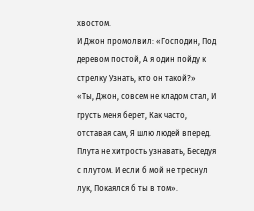хвостом.
И Джон промолвил: «Господин, Под деревом постой, А я один пойду к стрелку Узнать, кто он такой?»
«Ты, Джон, совсем не кладом стал, И грусть меня берет, Как часто, отставая сам, Я шлю людей вперед.
Плута не хитрость узнавать, Беседуя с плутом. И если б мой не треснул лук, Покаялся б ты в том».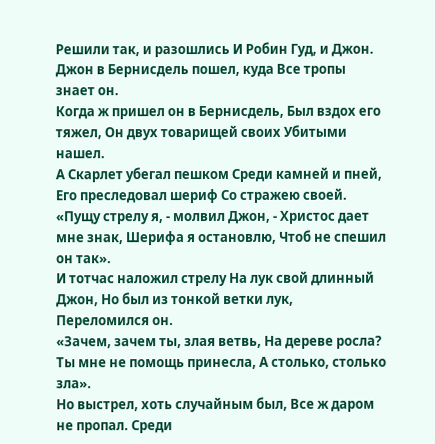Решили так, и разошлись И Робин Гуд, и Джон. Джон в Бернисдель пошел, куда Все тропы знает он.
Когда ж пришел он в Бернисдель, Был вздох его тяжел, Он двух товарищей своих Убитыми нашел.
А Скарлет убегал пешком Среди камней и пней, Его преследовал шериф Со стражею своей.
«Пущу стрелу я, - молвил Джон, - Христос дает мне знак, Шерифа я остановлю, Чтоб не спешил он так».
И тотчас наложил стрелу На лук свой длинный Джон, Но был из тонкой ветки лук, Переломился он.
«Зачем, зачем ты, злая ветвь, На дереве росла? Ты мне не помощь принесла, А столько, столько зла».
Но выстрел, хоть случайным был, Все ж даром не пропал. Среди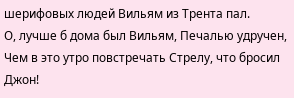шерифовых людей Вильям из Трента пал.
О, лучше б дома был Вильям, Печалью удручен, Чем в это утро повстречать Стрелу, что бросил Джон!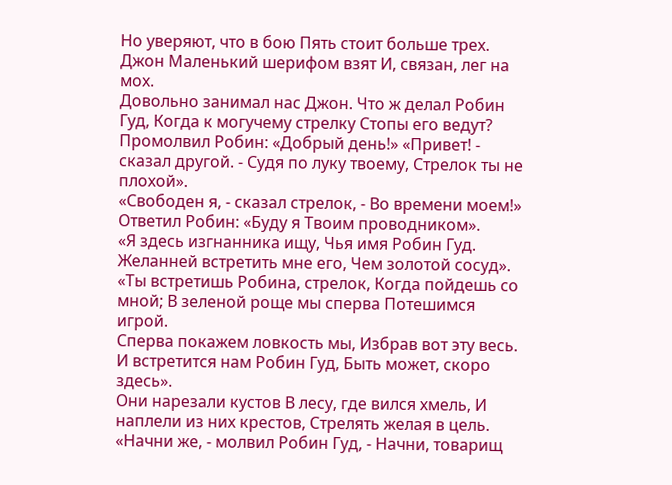Но уверяют, что в бою Пять стоит больше трех. Джон Маленький шерифом взят И, связан, лег на мох.
Довольно занимал нас Джон. Что ж делал Робин Гуд, Когда к могучему стрелку Стопы его ведут?
Промолвил Робин: «Добрый день!» «Привет! - сказал другой. - Судя по луку твоему, Стрелок ты не плохой».
«Свободен я, - сказал стрелок, - Во времени моем!» Ответил Робин: «Буду я Твоим проводником».
«Я здесь изгнанника ищу, Чья имя Робин Гуд. Желанней встретить мне его, Чем золотой сосуд».
«Ты встретишь Робина, стрелок, Когда пойдешь со мной; В зеленой роще мы сперва Потешимся игрой.
Сперва покажем ловкость мы, Избрав вот эту весь. И встретится нам Робин Гуд, Быть может, скоро здесь».
Они нарезали кустов В лесу, где вился хмель, И наплели из них крестов, Стрелять желая в цель.
«Начни же, - молвил Робин Гуд, - Начни, товарищ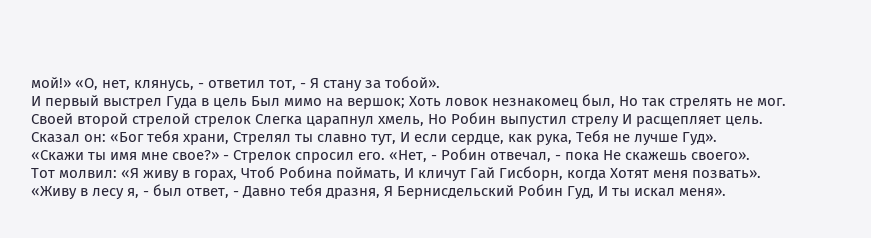мой!» «О, нет, клянусь, - ответил тот, - Я стану за тобой».
И первый выстрел Гуда в цель Был мимо на вершок; Хоть ловок незнакомец был, Но так стрелять не мог.
Своей второй стрелой стрелок Слегка царапнул хмель, Но Робин выпустил стрелу И расщепляет цель.
Сказал он: «Бог тебя храни, Стрелял ты славно тут, И если сердце, как рука, Тебя не лучше Гуд».
«Скажи ты имя мне свое?» - Стрелок спросил его. «Нет, - Робин отвечал, - пока Не скажешь своего».
Тот молвил: «Я живу в горах, Чтоб Робина поймать, И кличут Гай Гисборн, когда Хотят меня позвать».
«Живу в лесу я, - был ответ, - Давно тебя дразня, Я Бернисдельский Робин Гуд, И ты искал меня».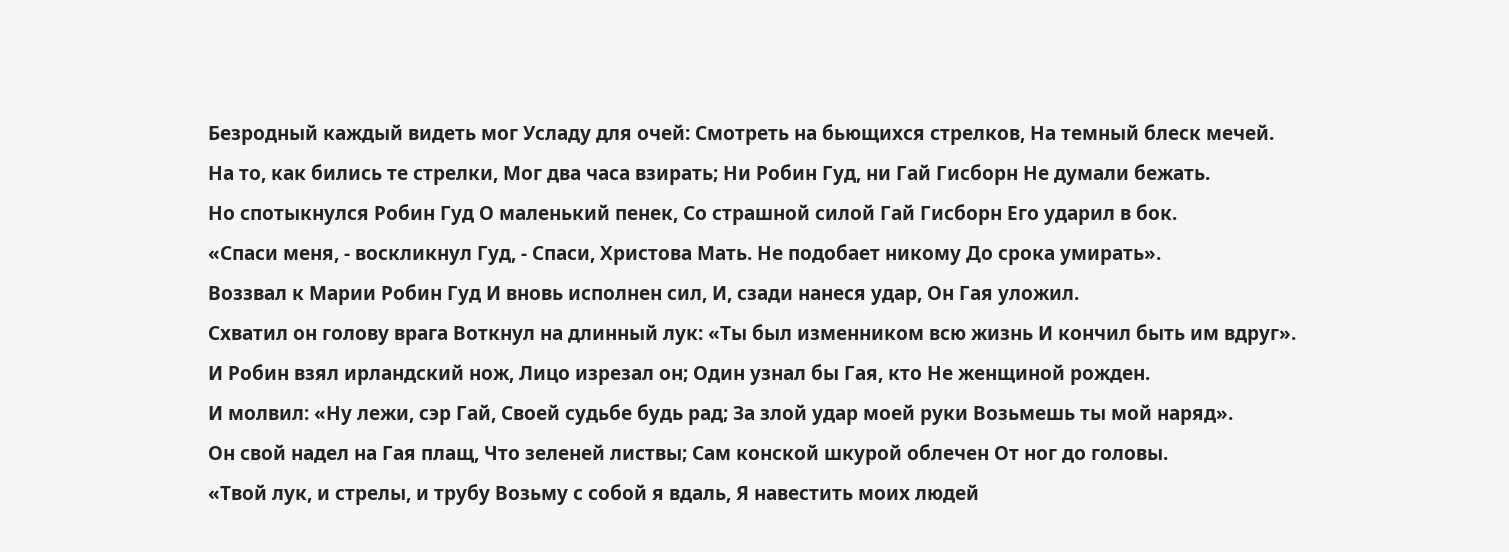Безродный каждый видеть мог Усладу для очей: Смотреть на бьющихся стрелков, На темный блеск мечей.
На то, как бились те стрелки, Мог два часа взирать; Ни Робин Гуд, ни Гай Гисборн Не думали бежать.
Но спотыкнулся Робин Гуд О маленький пенек, Со страшной силой Гай Гисборн Его ударил в бок.
«Спаси меня, - воскликнул Гуд, - Спаси, Христова Мать. Не подобает никому До срока умирать».
Воззвал к Марии Робин Гуд И вновь исполнен сил, И, сзади нанеся удар, Он Гая уложил.
Схватил он голову врага Воткнул на длинный лук: «Ты был изменником всю жизнь И кончил быть им вдруг».
И Робин взял ирландский нож, Лицо изрезал он; Один узнал бы Гая, кто Не женщиной рожден.
И молвил: «Ну лежи, сэр Гай, Своей судьбе будь рад; За злой удар моей руки Возьмешь ты мой наряд».
Он свой надел на Гая плащ, Что зеленей листвы; Сам конской шкурой облечен От ног до головы.
«Твой лук, и стрелы, и трубу Возьму с собой я вдаль, Я навестить моих людей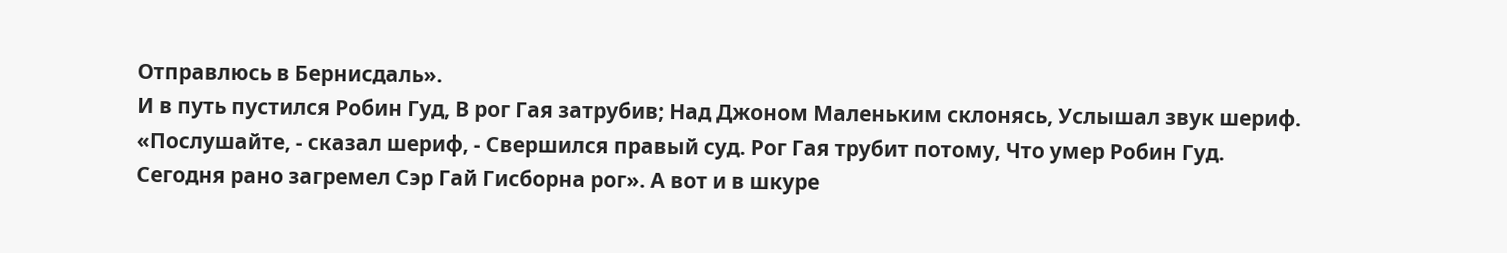Отправлюсь в Бернисдаль».
И в путь пустился Робин Гуд, В рог Гая затрубив; Над Джоном Маленьким склонясь, Услышал звук шериф.
«Послушайте, - сказал шериф, - Свершился правый суд. Рог Гая трубит потому, Что умер Робин Гуд.
Сегодня рано загремел Сэр Гай Гисборна рог». А вот и в шкуре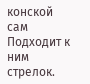конской сам Подходит к ним стрелок.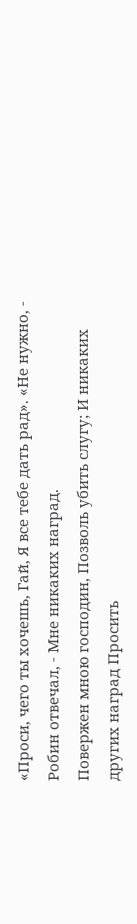«Проси, чего ты хочешь, Гай, Я все тебе дать рад». «Не нужно, - Робин отвечал, - Мне никаких наград.
Повержен мною господин, Позволь убить слугу; И никаких других наград Просить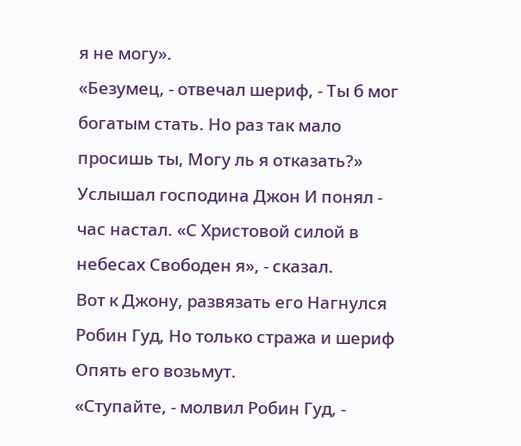я не могу».
«Безумец, - отвечал шериф, - Ты б мог богатым стать. Но раз так мало просишь ты, Могу ль я отказать?»
Услышал господина Джон И понял - час настал. «С Христовой силой в небесах Свободен я», - сказал.
Вот к Джону, развязать его Нагнулся Робин Гуд, Но только стража и шериф Опять его возьмут.
«Ступайте, - молвил Робин Гуд, -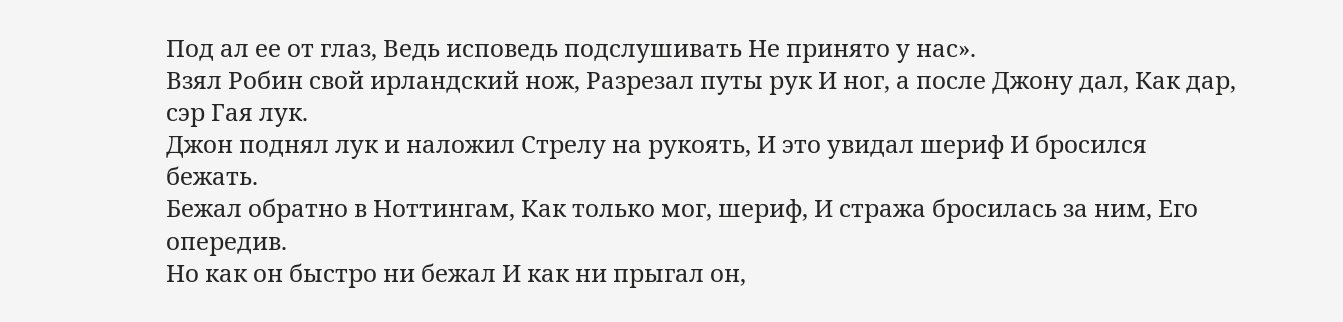Под ал ее от глаз, Ведь исповедь подслушивать Не принято у нас».
Взял Робин свой ирландский нож, Разрезал путы рук И ног, а после Джону дал, Как дар, сэр Гая лук.
Джон поднял лук и наложил Стрелу на рукоять, И это увидал шериф И бросился бежать.
Бежал обратно в Ноттингам, Как только мог, шериф, И стража бросилась за ним, Его опередив.
Но как он быстро ни бежал И как ни прыгал он,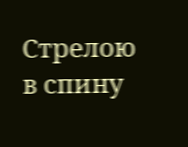Стрелою в спину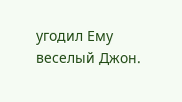угодил Ему веселый Джон.